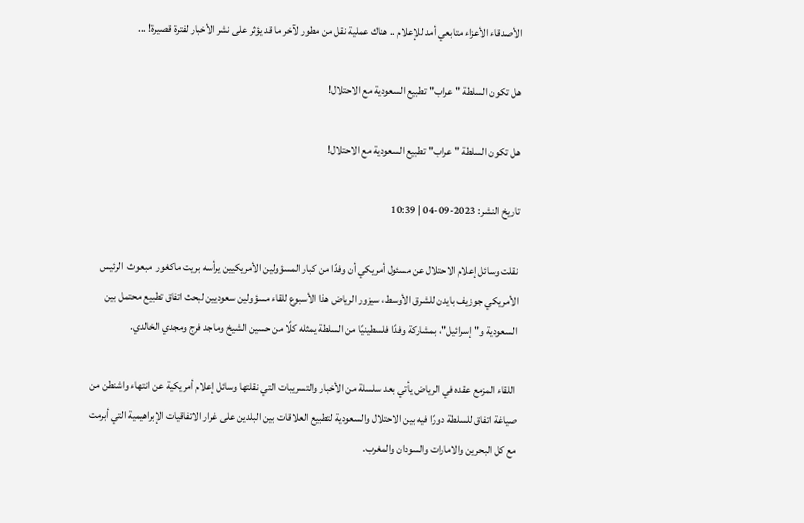الأصدقاء الأعزاء متابعي أمد للإعلام .. هناك عملية نقل من مطور لآخر ما قد يؤثر على نشر الأخبار لفترة قصيرة! ...

هل تكون السلطة "عراب" تطبيع السعودية مع الاحتلال!

هل تكون السلطة "عراب" تطبيع السعودية مع الاحتلال!

تاريخ النشر: 2023-09-04 | 10:39

نقلت وسائل إعلام الاحتلال عن مسئول أمريكي أن وفدًا من كبار المسؤولين الأمريكيين يرأسه بريت ماكغور  مبعوث  الرئيس الأمريكي جوزيف بايدن للشرق الأوسط، سيزور الرياض هذا الأسبوع للقاء مسؤولين سعوديين لبحث اتفاق تطبيع محتمل بين السعودية و"إسرائيل"، بمشاركة وفدًا فلسطينيًا من السلطة يمثله كلًا من حسين الشيخ وماجد فرج ومجدي الخالدي.

 اللقاء المزمع عقده في الرياض يأتي بعد سلسلة من الأخبار والتسريبات التي نقلتها وسائل إعلام أمريكية عن انتهاء واشنطن من صياغة اتفاق للسلطة دورًا فيه بين الاحتلال والسعودية لتطبيع العلاقات بين البلدين على غرار الاتفاقيات الإبراهيمية التي أبرمت مع كل البحرين والامارات والسودان والمغرب.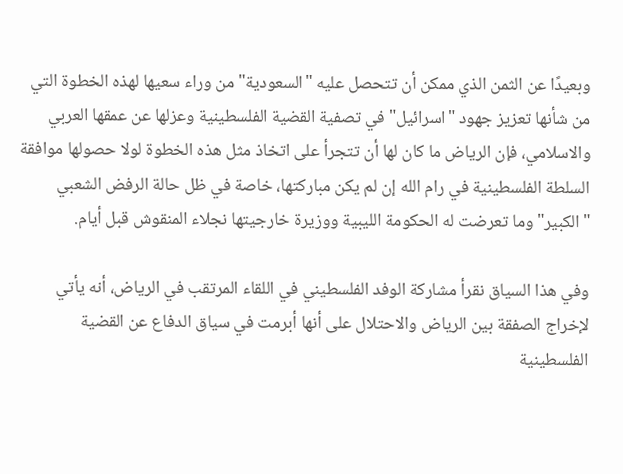وبعيدًا عن الثمن الذي ممكن أن تتحصل عليه "السعودية" من وراء سعيها لهذه الخطوة التي من شأنها تعزيز جهود "اسرائيل" في تصفية القضية الفلسطينية وعزلها عن عمقها العربي والاسلامي، فإن الرياض ما كان لها أن تتجرأ على اتخاذ مثل هذه الخطوة لولا حصولها موافقة السلطة الفلسطينية في رام الله إن لم يكن مباركتها، خاصة في ظل حالة الرفض الشعبي "الكبير" وما تعرضت له الحكومة الليبية ووزيرة خارجيتها نجلاء المنقوش قبل أيام.

وفي هذا السياق نقرأ مشاركة الوفد الفلسطيني في اللقاء المرتقب في الرياض، أنه يأتي لإخراج الصفقة بين الرياض والاحتلال على أنها أبرمت في سياق الدفاع عن القضية الفلسطينية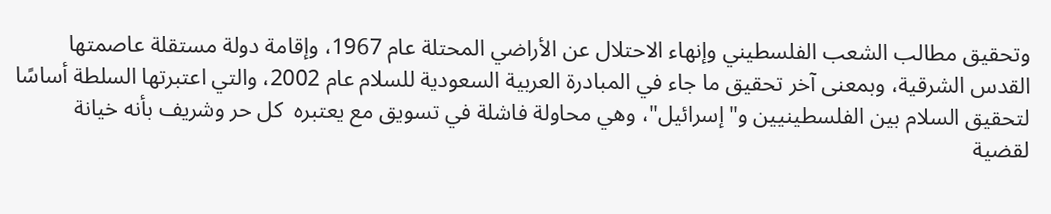وتحقيق مطالب الشعب الفلسطيني وإنهاء الاحتلال عن الأراضي المحتلة عام 1967، وإقامة دولة مستقلة عاصمتها القدس الشرقية، وبمعنى آخر تحقيق ما جاء في المبادرة العربية السعودية للسلام عام 2002، والتي اعتبرتها السلطة أساسًا لتحقيق السلام بين الفلسطينيين و"إسرائيل"، وهي محاولة فاشلة في تسويق مع يعتبره  كل حر وشريف بأنه خيانة لقضية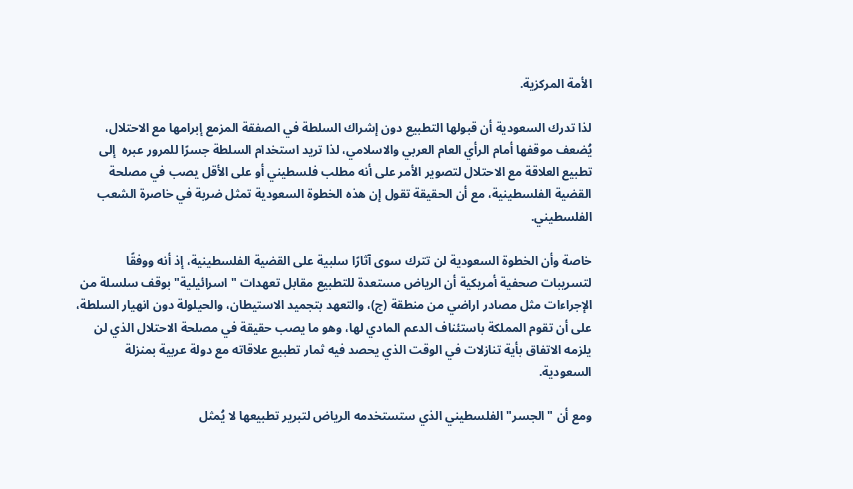الأمة المركزية.

لذا تدرك السعودية أن قبولها التطبيع دون إشراك السلطة في الصفقة المزمع إبرامها مع الاحتلال، يُضعف موقفها أمام الرأي العام العربي والاسلامي، لذا تريد استخدام السلطة جسرًا للمرور عبره  إلى تطبيع العلاقة مع الاحتلال لتصوير الأمر على أنه مطلب فلسطيني أو على الأقل يصب في مصلحة القضية الفلسطينية، مع أن الحقيقة تقول إن هذه الخطوة السعودية تمثل ضربة في خاصرة الشعب الفلسطيني.

خاصة وأن الخطوة السعودية لن تترك سوى آثارًا سلبية على القضية الفلسطينية، إذ أنه ووفقًا لتسريبات صحفية أمريكية أن الرياض مستعدة للتطبيع مقابل تعهدات "اسرائيلية" بوقف سلسلة من الإجراءات مثل مصادر اراضي من منطقة (ج)، والتعهد بتجميد الاستيطان، والحيلولة دون انهيار السلطة، على أن تقوم المملكة باستئناف الدعم المادي لها، وهو ما يصب حقيقة في مصلحة الاحتلال الذي لن يلزمه الاتفاق بأية تنازلات في الوقت الذي يحصد فيه ثمار تطبيع علاقاته مع دولة عربية بمنزلة السعودية.

ومع أن "الجسر" الفلسطيني الذي ستستخدمه الرياض لتبرير تطبيعها لا يُمثل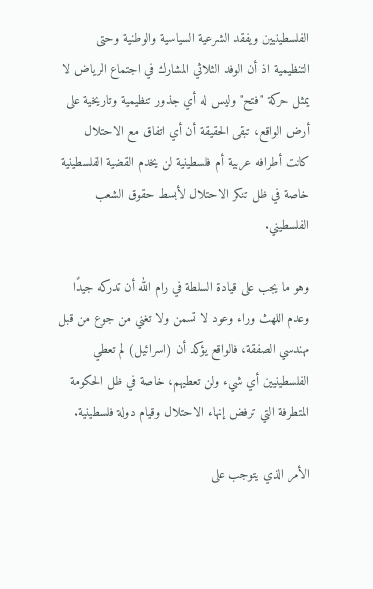الفلسطينيين ويفقد الشرعية السياسية والوطنية وحتى التنظيمية اذ أن الوفد الثلاثي المشارك في اجتماع الرياض لا يمثل حركة "فتح" وليس له أي جذور تنظيمية وتاريخية على أرض الواقع، تبقى الحقيقة أن أي اتفاق مع الاحتلال كانت أطرافه عربية أم فلسطينية لن يخدم القضية الفلسطينية خاصة في ظل تنكر الاحتلال لأبسط حقوق الشعب الفلسطيني.

وهو ما يجب على قيادة السلطة في رام الله أن تدركه جيدًا وعدم اللهث وراء وعود لا تسمن ولا تغني من جوع من قبل مهندسي الصفقة، فالواقع يؤكد أن (اسرائيل) لم تعطي الفلسطينيين أي شيء ولن تعطيهم، خاصة في ظل الحكومة المتطرفة التي ترفض إنهاء الاحتلال وقيام دولة فلسطينية.

الأمر الذي يتوجب على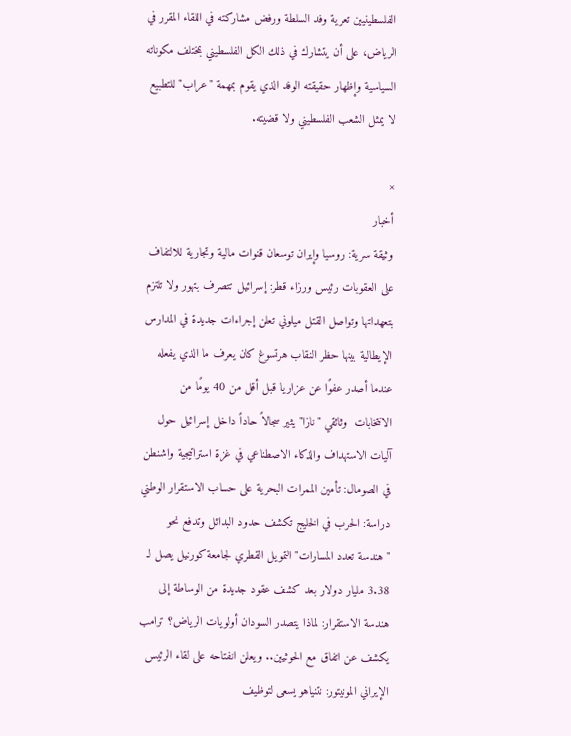الفلسطينيين تعرية وفد السلطة ورفض مشاركته في اللقاء المقرر في الرياض، على أن يتشارك في ذلك الكل الفلسطيني بمختلف مكوناته السياسية وإظهار حقيقته الوفد الذي يقوم بمهمة "عراب" للتطبيع لا يمثل الشعب الفلسطيني ولا قضيته.

×
أخبار
وثيقة سرية: روسيا وإيران توسعان قنوات مالية وتجارية للالتفاف على العقوبات رئيس ورزاء قطر: إسرائيل تتصرف بتهور ولا تلتزم بتعهداتها وتواصل القتل ميلوني تعلن إجراءات جديدة في المدارس الإيطالية بينها حظر النقاب هرتسوغ كان يعرف ما الذي يفعله عندما أصدر عفوًا عن عزاريا قبل أقل من 40 يومًا من الانتخابات  وثائقي "نازا" يثير سجالاً حاداً داخل إسرائيل حول آليات الاستهداف والذكاء الاصطناعي في غزة استراتيجية واشنطن في الصومال: تأمين الممرات البحرية على حساب الاستقرار الوطني دراسة: الحرب في الخليج تكشف حدود البدائل وتدفع نحو "هندسة تعدد المسارات" التمويل القطري لجامعة كورنيل يصل لـ 3.38 مليار دولار بعد كشف عقود جديدة من الوساطة إلى هندسة الاستقرار: لماذا يتصدر السودان أولويات الرياض؟ ترامب يكشف عن اتفاق مع الحوثيين.. ويعلن انفتاحه على لقاء الرئيس الإيراني المونيتور: نتنياهو يسعى لتوظيف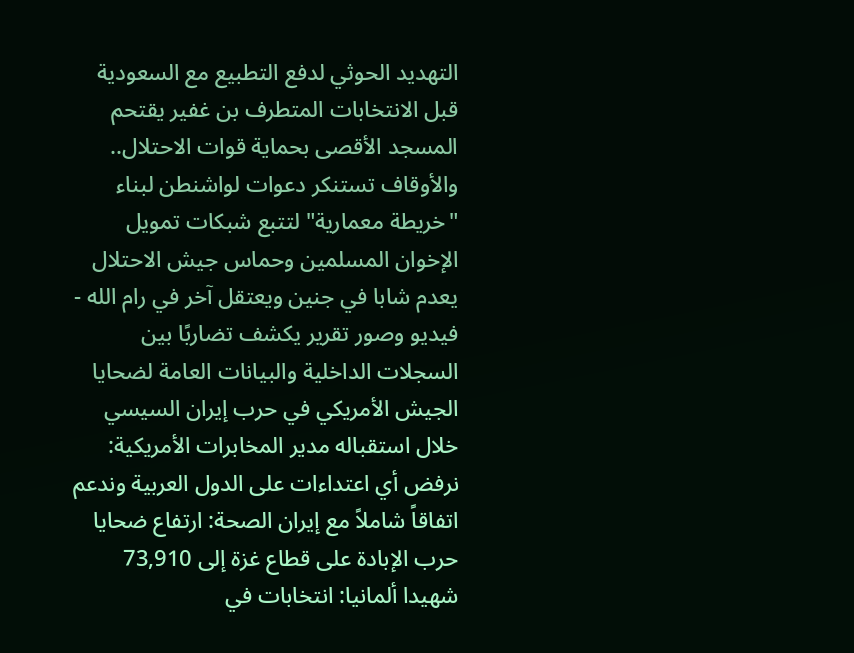التهديد الحوثي لدفع التطبيع مع السعودية قبل الانتخابات المتطرف بن غفير يقتحم المسجد الأقصى بحماية قوات الاحتلال.. والأوقاف تستنكر دعوات لواشنطن لبناء "خريطة معمارية" لتتبع شبكات تمويل الإخوان المسلمين وحماس جيش الاحتلال يعدم شابا في جنين ويعتقل آخر في رام الله - فيديو وصور تقرير يكشف تضاربًا بين السجلات الداخلية والبيانات العامة لضحايا الجيش الأمريكي في حرب إيران السيسي خلال استقباله مدير المخابرات الأمريكية: نرفض أي اعتداءات على الدول العربية وندعم اتفاقاً شاملاً مع إيران الصحة: ارتفاع ضحايا حرب الإبادة على قطاع غزة إلى 73,910 شهيدا ألمانيا: انتخابات في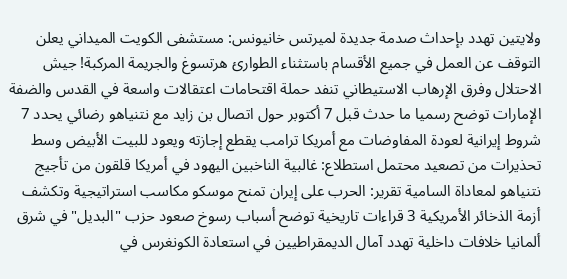ولايتين تهدد بإحداث صدمة جديدة لميرتس خانيونس: مستشفى الكويت الميداني يعلن التوقف عن العمل في جميع الأقسام باستثناء الطوارئ هرتسوغ والجريمة المركبة! جيش الاحتلال وفرق الإرهاب الاستيطاني تنفد حملة اقتحامات اعتقالات واسعة في القدس والضفة الإمارات توضح رسميا ما حدث قبل 7 أكتوبر حول اتصال بن زايد مع نتنياهو رضائي يحدد 7 شروط إيرانية لعودة المفاوضات مع أمريكا ترامب يقطع إجازته ويعود للبيت الأبيض وسط تحذيرات من تصعيد محتمل استطلاع: غالبية الناخبين اليهود في أمريكا قلقون من تأجيج نتنياهو لمعاداة السامية تقرير: الحرب على إيران تمنح موسكو مكاسب استراتيجية وتكشف أزمة الذخائر الأمريكية 3 قراءات تاريخية توضح أسباب رسوخ صعود حزب "البديل" في شرق ألمانيا خلافات داخلية تهدد آمال الديمقراطيين في استعادة الكونغرس في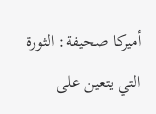أميركا صحيفة: الثورة التي يتعين على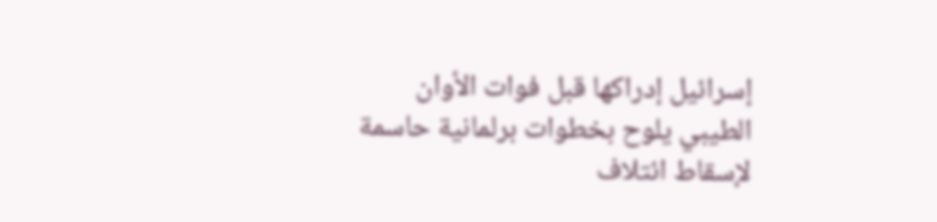إسرائيل إدراكها قبل فوات الأوان الطيبي يلوح بخطوات برلمانية حاسمة لإسقاط ائتلاف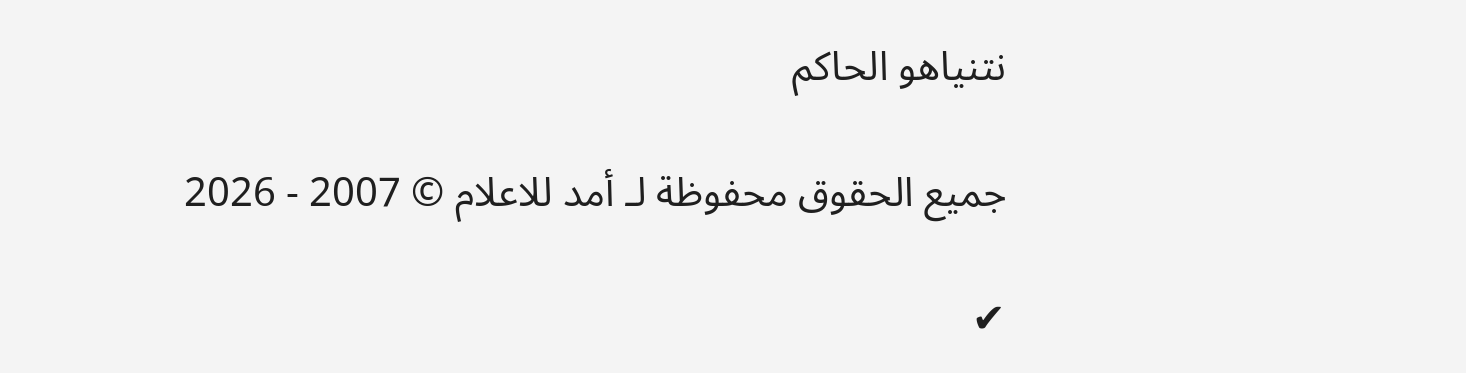نتنياهو الحاكم

جميع الحقوق محفوظة لـ أمد للاعلام © 2007 - 2026

✔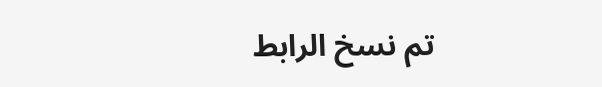تم نسخ الرابط